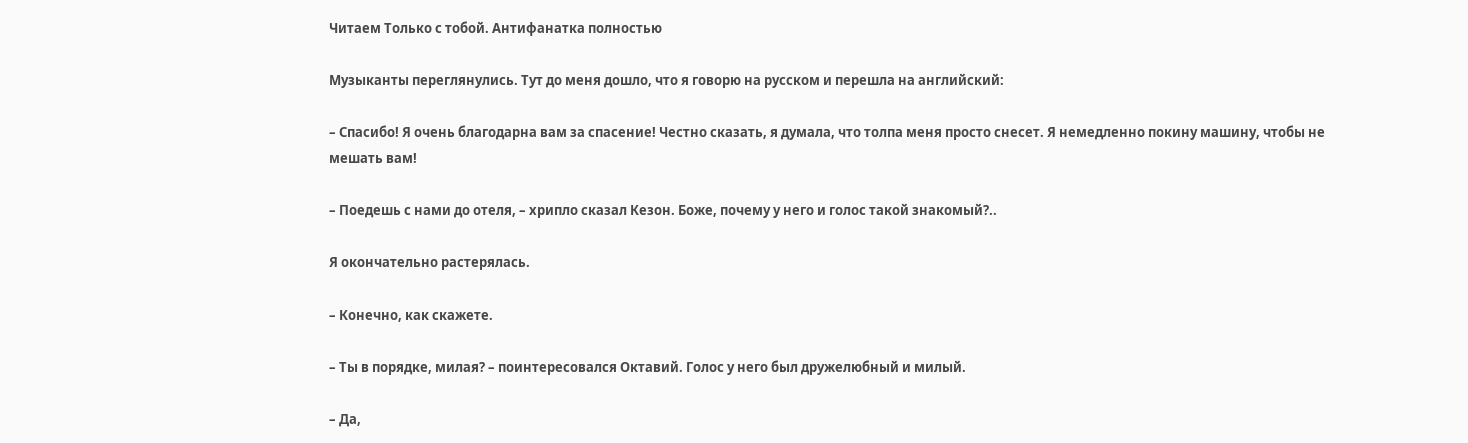Читаем Только с тобой. Антифанатка полностью

Музыканты переглянулись. Тут до меня дошло, что я говорю на русском и перешла на английский:

– Спасибо! Я очень благодарна вам за спасение! Честно сказать, я думала, что толпа меня просто снесет. Я немедленно покину машину, чтобы не мешать вам!

– Поедешь с нами до отеля, – хрипло сказал Кезон. Боже, почему у него и голос такой знакомый?..

Я окончательно растерялась.

– Конечно, как скажете.

– Ты в порядке, милая? – поинтересовался Октавий. Голос у него был дружелюбный и милый.

– Да,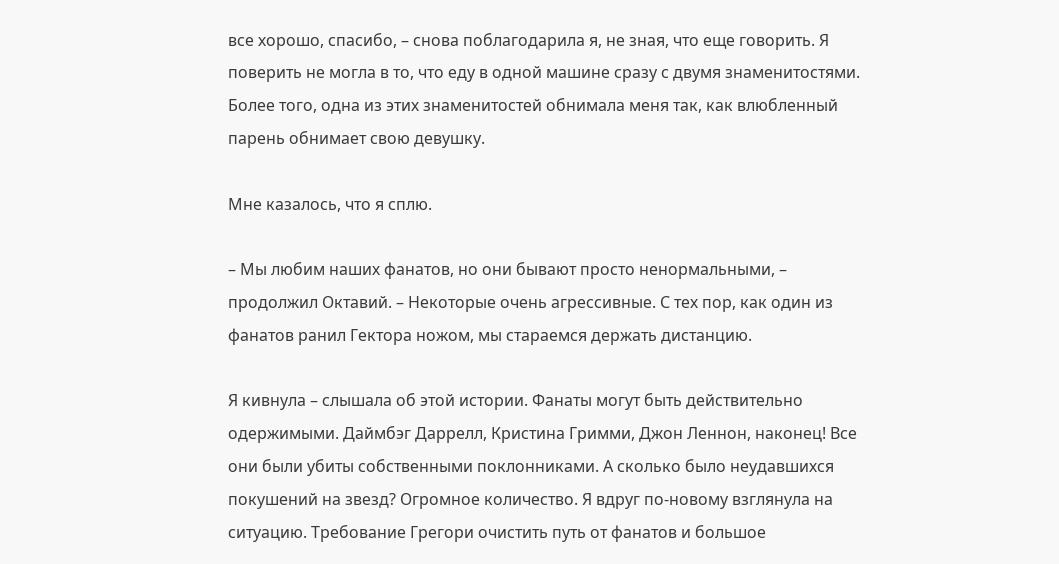все хорошо, спасибо, – снова поблагодарила я, не зная, что еще говорить. Я поверить не могла в то, что еду в одной машине сразу с двумя знаменитостями. Более того, одна из этих знаменитостей обнимала меня так, как влюбленный парень обнимает свою девушку.

Мне казалось, что я сплю.

– Мы любим наших фанатов, но они бывают просто ненормальными, – продолжил Октавий. – Некоторые очень агрессивные. С тех пор, как один из фанатов ранил Гектора ножом, мы стараемся держать дистанцию.

Я кивнула – слышала об этой истории. Фанаты могут быть действительно одержимыми. Даймбэг Даррелл, Кристина Гримми, Джон Леннон, наконец! Все они были убиты собственными поклонниками. А сколько было неудавшихся покушений на звезд? Огромное количество. Я вдруг по-новому взглянула на ситуацию. Требование Грегори очистить путь от фанатов и большое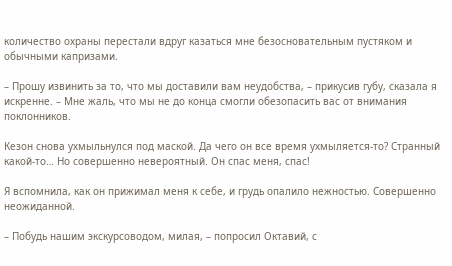количество охраны перестали вдруг казаться мне безосновательным пустяком и обычными капризами.

– Прошу извинить за то, что мы доставили вам неудобства, – прикусив губу, сказала я искренне. – Мне жаль, что мы не до конца смогли обезопасить вас от внимания поклонников.

Кезон снова ухмыльнулся под маской. Да чего он все время ухмыляется-то? Странный какой-то… Но совершенно невероятный. Он спас меня, спас!

Я вспомнила, как он прижимал меня к себе, и грудь опалило нежностью. Совершенно неожиданной.

– Побудь нашим экскурсоводом, милая, – попросил Октавий, с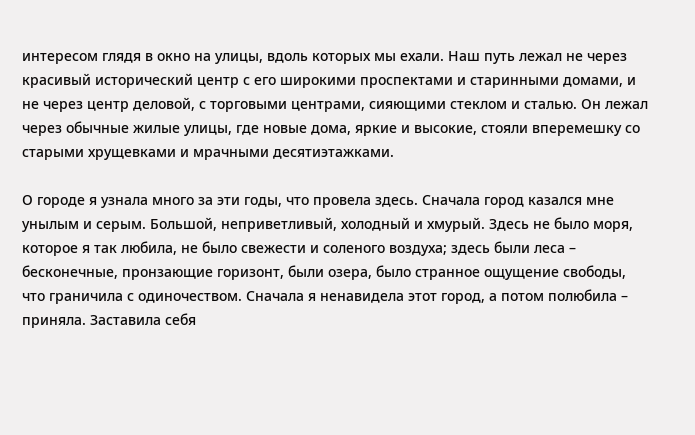интересом глядя в окно на улицы, вдоль которых мы ехали. Наш путь лежал не через красивый исторический центр с его широкими проспектами и старинными домами, и не через центр деловой, с торговыми центрами, сияющими стеклом и сталью. Он лежал через обычные жилые улицы, где новые дома, яркие и высокие, стояли вперемешку со старыми хрущевками и мрачными десятиэтажками.

О городе я узнала много за эти годы, что провела здесь. Сначала город казался мне унылым и серым. Большой, неприветливый, холодный и хмурый. Здесь не было моря, которое я так любила, не было свежести и соленого воздуха; здесь были леса – бесконечные, пронзающие горизонт, были озера, было странное ощущение свободы, что граничила с одиночеством. Сначала я ненавидела этот город, а потом полюбила – приняла. Заставила себя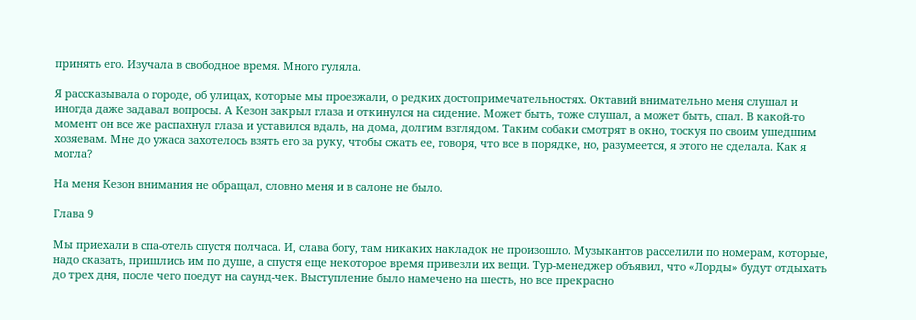принять его. Изучала в свободное время. Много гуляла.

Я рассказывала о городе, об улицах, которые мы проезжали, о редких достопримечательностях. Октавий внимательно меня слушал и иногда даже задавал вопросы. А Кезон закрыл глаза и откинулся на сидение. Может быть, тоже слушал, а может быть, спал. В какой-то момент он все же распахнул глаза и уставился вдаль, на дома, долгим взглядом. Таким собаки смотрят в окно, тоскуя по своим ушедшим хозяевам. Мне до ужаса захотелось взять его за руку, чтобы сжать ее, говоря, что все в порядке, но, разумеется, я этого не сделала. Как я могла?

На меня Кезон внимания не обращал, словно меня и в салоне не было.

Глава 9

Мы приехали в спа-отель спустя полчаса. И, слава богу, там никаких накладок не произошло. Музыкантов расселили по номерам, которые, надо сказать, пришлись им по душе, а спустя еще некоторое время привезли их вещи. Тур-менеджер объявил, что «Лорды» будут отдыхать до трех дня, после чего поедут на саунд-чек. Выступление было намечено на шесть, но все прекрасно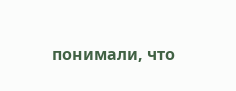понимали, что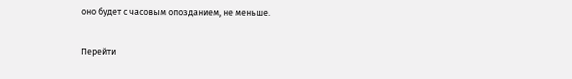оно будет с часовым опозданием, не меньше.

Перейти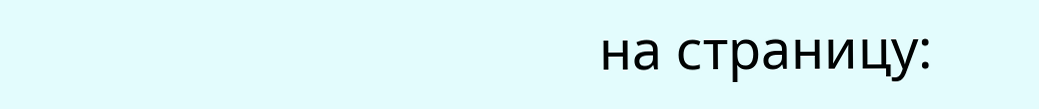на страницу: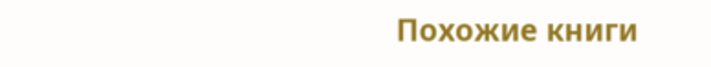Похожие книги